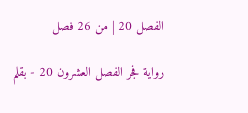الفصل 20 | من 26 فصل

رواية فجر الفصل العشرون 20 - بقلم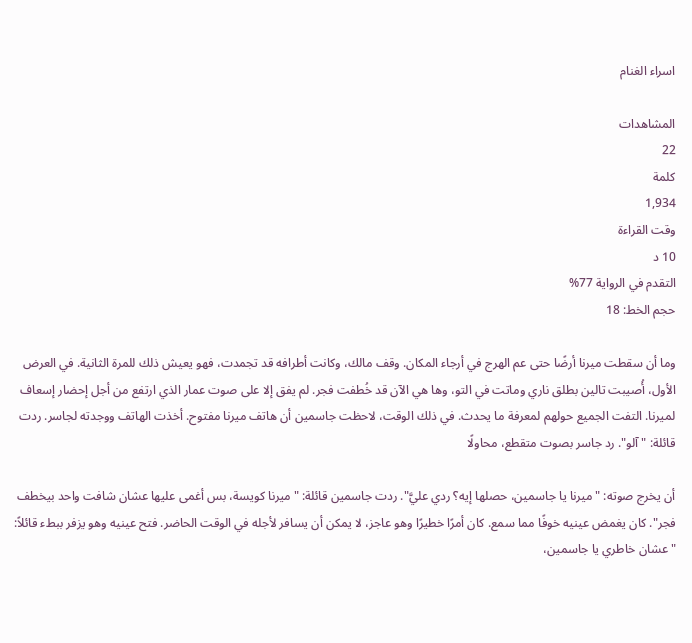اسراء الغنام

المشاهدات
22
كلمة
1,934
وقت القراءة
10 د
التقدم في الرواية 77%
حجم الخط: 18

وما أن سقطت ميرنا أرضًا حتى عم الهرج في أرجاء المكان. وقف مالك، وكانت أطرافه قد تجمدت، فهو يعيش ذلك للمرة الثانية. في العرض الأول، أُصيبت تالين بطلق ناري وماتت في التو، وها هي الآن قد خُطفت فجر. لم يفق إلا على صوت عمار الذي ارتفع من أجل إحضار إسعاف لميرنا. التفت الجميع حولهم لمعرفة ما يحدث. في ذلك الوقت، لاحظت جاسمين أن هاتف ميرنا مفتوح. أخذت الهاتف ووجدته لجاسر. ردت قائلة: "آلو". رد جاسر بصوت متقطع، محاولًا

أن يخرج صوته: "ميرنا يا جاسمين، حصلها إيه؟ ردي عليَّ". ردت جاسمين قائلة: "ميرنا كويسة، بس أغمى عليها عشان شافت واحد بيخطف فجر". كان يغمض عينيه خوفًا مما سمع. كان أمرًا خطيرًا وهو عاجز، لا يمكن أن يسافر لأجله في الوقت الحاضر. فتح عينيه وهو يزفر ببطء قائلاً: "عشان خاطري يا جاسمين،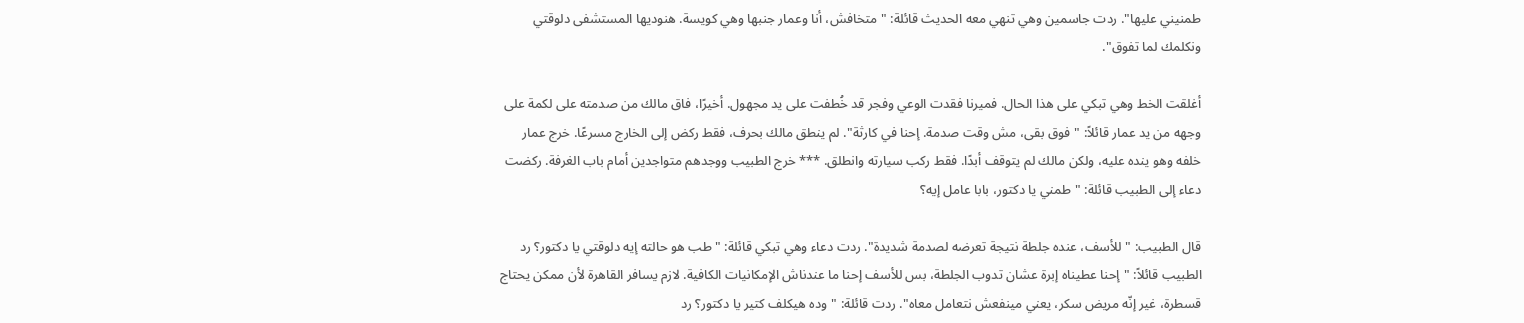طمنيني عليها". ردت جاسمين وهي تنهي معه الحديث قائلة: "متخافش، أنا وعمار جنبها وهي كويسة. هنوديها المستشفى دلوقتي ونكلمك لما تفوق".

أغلقت الخط وهي تبكي على هذا الحال. فميرنا فقدت الوعي وفجر قد خُطفت على يد مجهول. أخيرًا، فاق مالك من صدمته على لكمة على وجهه من يد عمار قائلاً: "فوق بقى، مش وقت صدمة. إحنا في كارثة". لم ينطق مالك بحرف، فقط ركض إلى الخارج مسرعًا. خرج عمار خلفه وهو ينده عليه، ولكن مالك لم يتوقف أبدًا. فقط ركب سيارته وانطلق. *** خرج الطبيب ووجدهم متواجدين أمام باب الغرفة. ركضت دعاء إلى الطبيب قائلة: "طمني يا دكتور، بابا عامل إيه؟

قال الطبيب: "للأسف، عنده جلطة نتيجة تعرضه لصدمة شديدة". ردت دعاء وهي تبكي قائلة: "طب هو حالته إيه دلوقتي يا دكتور؟ رد الطبيب قائلاً: "إحنا عطيناه إبرة عشان تدوب الجلطة، بس للأسف إحنا ما عندناش الإمكانيات الكافية. لازم يسافر القاهرة لأن ممكن يحتاج قسطرة، غير إنّه مريض سكر، يعني مينفعش نتعامل معاه". ردت قائلة: "وده هيكلف كتير يا دكتور؟ رد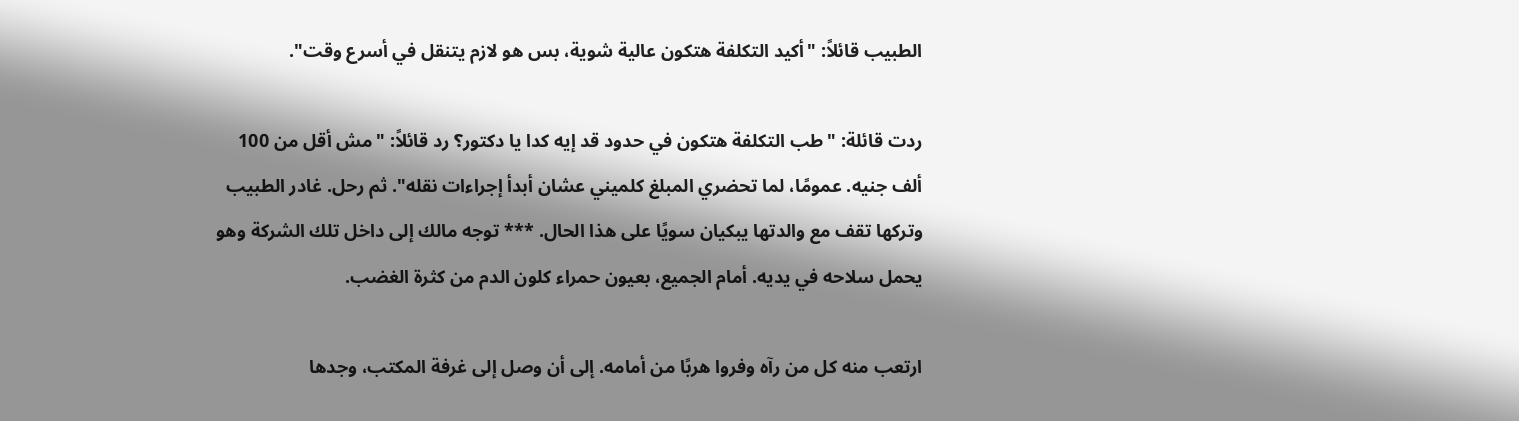الطبيب قائلاً: "أكيد التكلفة هتكون عالية شوية، بس هو لازم يتنقل في أسرع وقت".

ردت قائلة: "طب التكلفة هتكون في حدود قد إيه كدا يا دكتور؟ رد قائلاً: "مش أقل من 100 ألف جنيه. عمومًا، لما تحضري المبلغ كلميني عشان أبدأ إجراءات نقله". ثم رحل. غادر الطبيب وتركها تقف مع والدتها يبكيان سويًا على هذا الحال. *** توجه مالك إلى داخل تلك الشركة وهو يحمل سلاحه في يديه. أمام الجميع، بعيون حمراء كلون الدم من كثرة الغضب.

ارتعب منه كل من رآه وفروا هربًا من أمامه. إلى أن وصل إلى غرفة المكتب، وجدها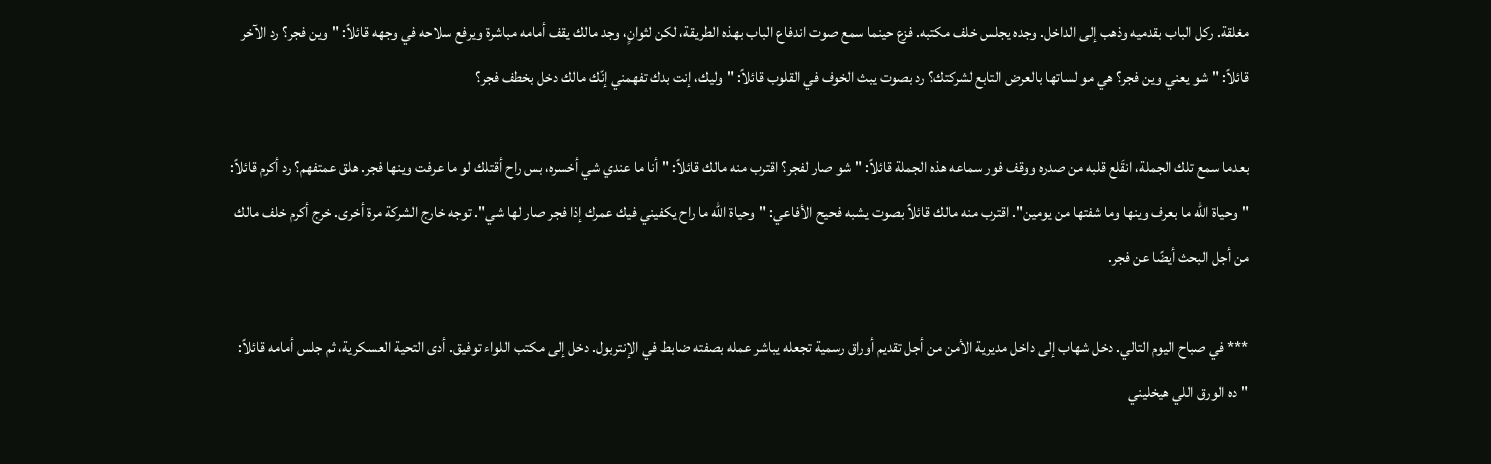مغلقة. ركل الباب بقدميه وذهب إلى الداخل. وجده يجلس خلف مكتبه. فزع حينما سمع صوت اندفاع الباب بهذه الطريقة، لكن لثوانٍ، وجد مالك يقف أمامه مباشرة ويرفع سلاحه في وجهه قائلاً: "وين فجر؟ رد الآخر قائلاً: "شو يعني وين فجر؟ هي مو لساتها بالعرض التابع لشركتك؟ رد بصوت يبث الخوف في القلوب قائلاً: "وليك، إنت بدك تفهمني إنّك مالك دخل بخطف فجر؟

بعدما سمع تلك الجملة، انقَلع قلبه من صدره ووقف فور سماعه هذه الجملة قائلاً: "شو صار لفجر؟ اقترب منه مالك قائلاً: "أنا ما عندي شي أخسره، بس راح أقتلك لو ما عرفت وينها فجر. هلق عمتفهم؟ رد أكرم قائلاً: "وحياة الله ما بعرف وينها وما شفتها من يومين". اقترب منه مالك قائلاً بصوت يشبه فحيح الأفاعي: "وحياة الله ما راح يكفيني فيك عمرك إذا فجر صار لها شي". توجه خارج الشركة مرة أخرى. خرج أكرم خلف مالك من أجل البحث أيضًا عن فجر.

*** في صباح اليوم التالي. دخل شهاب إلى داخل مديرية الأمن من أجل تقديم أوراق رسمية تجعله يباشر عمله بصفته ضابط في الإنتربول. دخل إلى مكتب اللواء توفيق. أدى التحية العسكرية، ثم جلس أمامه قائلاً: "ده الورق اللي هيخليني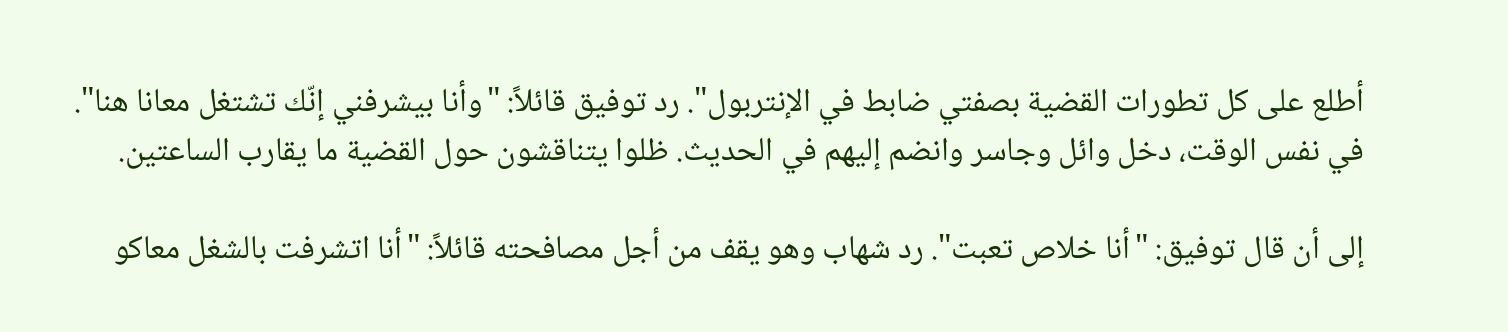أطلع على كل تطورات القضية بصفتي ضابط في الإنتربول". رد توفيق قائلاً: "وأنا بيشرفني إنّك تشتغل معانا هنا". في نفس الوقت، دخل وائل وجاسر وانضم إليهم في الحديث. ظلوا يتناقشون حول القضية ما يقارب الساعتين.

إلى أن قال توفيق: "أنا خلاص تعبت". رد شهاب وهو يقف من أجل مصافحته قائلاً: "أنا اتشرفت بالشغل معاكو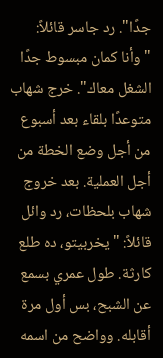جدًا". رد جاسر قائلاً: "وأنا كمان مبسوط جدًا الشغل معاك". خرج شهاب متوعدًا بلقاء بعد أسبوع من أجل وضع الخطة من أجل العملية. بعد خروج شهاب بلحظات، رد وائل قائلاً: "يخربيتو، ده طلع كارثة. طول عمري بسمع عن الشبح، بس أول مرة أقابله. وواضح من اسمه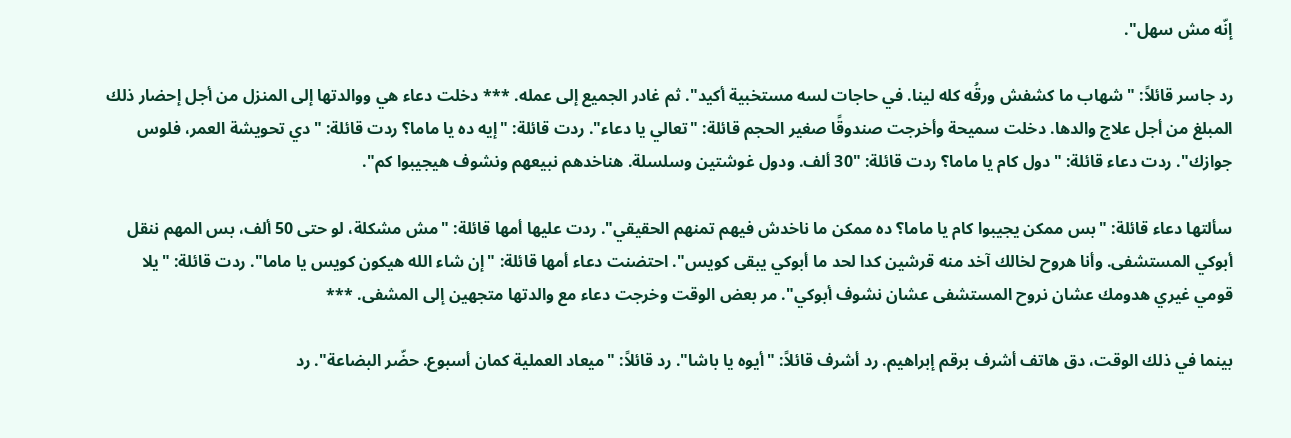إنّه مش سهل".

رد جاسر قائلاً: "شهاب ما كشفش ورقُه كله لينا. في حاجات لسه مستخبية أكيد". ثم غادر الجميع إلى عمله. *** دخلت دعاء هي ووالدتها إلى المنزل من أجل إحضار ذلك المبلغ من أجل علاج والدها. دخلت سميحة وأخرجت صندوقًا صغير الحجم قائلة: "تعالي يا دعاء". ردت قائلة: "إيه ده يا ماما؟ ردت قائلة: "دي تحويشة العمر، فلوس جوازك". ردت دعاء قائلة: "دول كام يا ماما؟ ردت قائلة: "30 ألف. ودول غوشتين وسلسلة. هناخدهم نبيعهم ونشوف هيجيبوا كم".

سألتها دعاء قائلة: "بس ممكن يجيبوا كام يا ماما؟ ده ممكن ما ناخدش فيهم تمنهم الحقيقي". ردت عليها أمها قائلة: "مش مشكلة، لو حتى 50 ألف، بس المهم ننقل أبوكي المستشفى. وأنا هروح لخالك آخد منه قرشين كدا لحد ما أبوكي يبقى كويس". احتضنت دعاء أمها قائلة: "إن شاء الله هيكون كويس يا ماما". ردت قائلة: "يلا قومي غيري هدومك عشان نروح المستشفى عشان نشوف أبوكي". مر بعض الوقت وخرجت دعاء مع والدتها متجهين إلى المشفى. ***

بينما في ذلك الوقت، دق هاتف أشرف برقم إبراهيم. رد أشرف قائلاً: "أيوه يا باشا". رد قائلاً: "ميعاد العملية كمان أسبوع. حضّر البضاعة". رد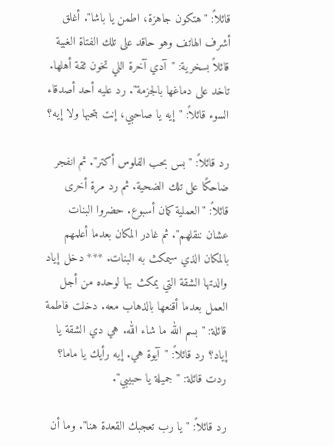قائلاً: "هتكون جاهزة، اطمن يا باشا". أغلق أشرف الهاتف وهو حاقد على تلك الفتاة الغبية قائلاً بسخرية: "آدي آخرة اللي تخون ثقة أهلها. تاخد على دماغها بالجزمة". رد عليه أحد أصدقاء السوء قائلاً: "إيه يا صاحبي، إنت بتحبها ولا إيه؟

رد قائلاً: "بس بحب الفلوس أكتر". ثم انفجر ضاحكًا على تلك الضحية. ثم رد مرة أخرى قائلاً: "العملية كمان أسبوع. حضروا البنات عشان ننقلهم". ثم غادر المكان بعدما أعلمهم بالمكان الذي سيمكث به البنات. *** دخل إياد والدتها الشقة التي يمكث بها لوحده من أجل العمل بعدما أقنعها بالذهاب معه. دخلت فاطمة قائلة: "بسم الله ما شاء الله. هي دي الشقة يا إياد؟ رد قائلاً: "آيوة هي. إيه رأيك يا ماما؟ ردت قائلة: "جميلة يا حبيبي".

رد قائلاً: "يا رب تعجبك القعدة هنا". وما أن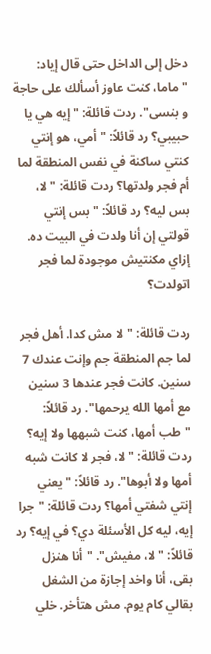دخل إلى الداخل حتى قال إياد: "ماما، كنت عاوز أسألك على حاجة و بنسى". ردت قائلة: "إيه هي يا حبيبي؟ رد قائلاً: "أمي، هو إنتي كنتي ساكنة في نفس المنطقة لما أم فجر ولدتها؟ ردت قائلة: "لا، بس ليه؟ رد قائلاً: "بس إنتي قولتي إن أنا ولدت في البيت ده. إزاي مكنتيش موجودة لما فجر اتولدت؟

ردت قائلة: "لا مش كدا. أهل فجر لما جم المنطقة جم وإنت عندك 7 سنين. كانت فجر عندها 3 سنين مع أمها الله يرحمها". رد قائلاً: "طب أمها، كنت شبهها ولا إيه؟ ردت قائلة: "لا، فجر لا كانت شبه أمها ولا أبوها". رد قائلاً: "يعني إنتي شفتي أمها؟ ردت قائلة: "جرا إيه، ليه كل الأسئلة دي؟ في إيه؟ رد قائلاً: "لا، مفيش". "أنا هنزل بقى، أنا واخد إجازة من الشغل بقالي كام يوم. مش هتأخر. خلي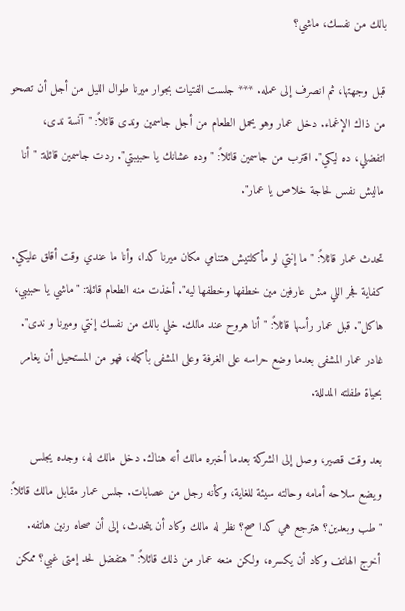بالك من نفسك، ماشي؟

قبل وجهتها، ثم انصرف إلى عمله. *** جلست الفتيات بجوار ميرنا طوال الليل من أجل أن تصحو من ذاك الإغماء. دخل عمار وهو يحمل الطعام من أجل جاسمين وندى قائلاً: "آنسة ندى، اتفضلي، ده ليكي". اقترب من جاسمين قائلاً: "وده عشانك يا حبيبتي". ردت جاسمين قائلة: "أنا ماليش نفس لحاجة خلاص يا عمار".

تحدث عمار قائلاً: "ما إنتي لو مأكلتيش هتنامي مكان ميرنا كدا، وأنا ما عندي وقت أقلق عليكي. كفاية فجر اللي مش عارفين مين خطفها وخطفها ليه". أخذت منه الطعام قائلة: "ماشي يا حبيبي، هاكل". قبل عمار رأسها قائلاً: "أنا هروح عند مالك. خلي بالك من نفسك إنتي وميرنا و ندى". غادر عمار المشفى بعدما وضع حراسه على الغرفة وعلى المشفى بأكمله، فهو من المستحيل أن يغامر بحياة طفلته المدللة.

بعد وقت قصير، وصل إلى الشركة بعدما أخبره مالك أنه هناك. دخل مالك له، وجده يجلس ويضع سلاحه أمامه وحالته سيئة للغاية، وكأنه رجل من عصابات. جلس عمار مقابل مالك قائلاً: "طب وبعدين؟ هترجع هي كدا صح؟ نظر له مالك وكاد أن يتحدث، إلى أن صحاه رنين هاتفه. أخرج الهاتف وكاد أن يكسره، ولكن منعه عمار من ذلك قائلاً: "هتفضل لحد إمتى غبي؟ ممكن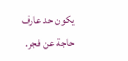يكون حد عارف حاجة عن فجر.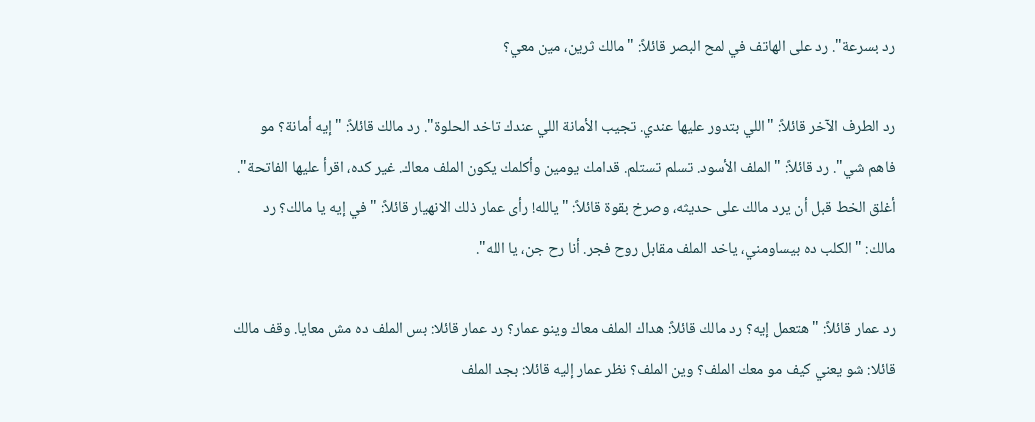رد بسرعة". رد على الهاتف في لمح البصر قائلاً: "مالك ثرين، مين معي؟

رد الطرف الآخر قائلاً: "اللي بتدور عليها عندي. تجيب الأمانة اللي عندك تاخد الحلوة". رد مالك قائلاً: "إيه أمانة؟ مو فاهم شي". رد قائلاً: "الملف الأسود. تسلم تستلم. قدامك يومين وأكلمك يكون الملف معاك. غير كده، اقرأ عليها الفاتحة". أغلق الخط قبل أن يرد مالك على حديثه، وصرخ بقوة قائلاً: "يالله! رأى عمار ذلك الانهيار قائلاً: "في إيه يا مالك؟ رد مالك: "الكلب ده بيساومني، ياخد الملف مقابل روح فجر. أنا رح جن، يا الله".

رد عمار قائلاً: "هتعمل إيه؟ رد مالك قائلاً: هداك الملف معاك وينو عمار؟ رد عمار قائلا: بس الملف ده مش معايا. وقف مالك قائلا: شو يعني كيف مو معك الملف؟ وين الملف؟ نظر عمار إليه قائلا: بجد الملف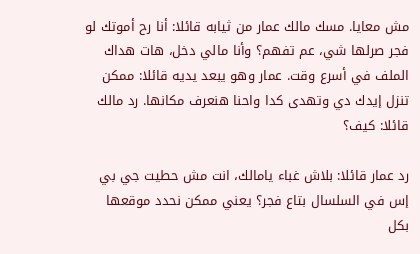مش معايا. مسك مالك عمار من ثيابه قائلا: أنا رح أموتك لو فجر صرلها شي، عم تفهم؟ وأنا مالي دخل، هات هداك الملف في أسرع وقت. عمار وهو يبعد يديه قائلا: ممكن تنزل إيدك دي وتهدى كدا واحنا هنعرف مكانها. رد مالك قائلا: كيف؟

رد عمار قائلا: بلاش غباء يامالك، انت مش حطيت جي بي إس في السلسال بتاع فجر؟ يعني ممكن نحدد موقعها بكل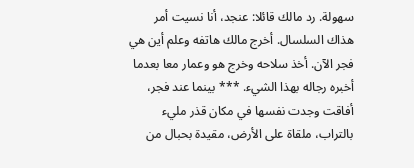سهولة. رد مالك قائلا: عنجد، أنا نسيت أمر هذاك السلسال. أخرج مالك هاتفه وعلم أين هي فجر الآن. أخذ سلاحه وخرج هو وعمار معا بعدما أخبره رجاله بهذا الشيء. *** بينما عند فجر، أفاقت وجدت نفسها في مكان قذر مليء بالتراب، ملقاة على الأرض، مقيدة بحبال من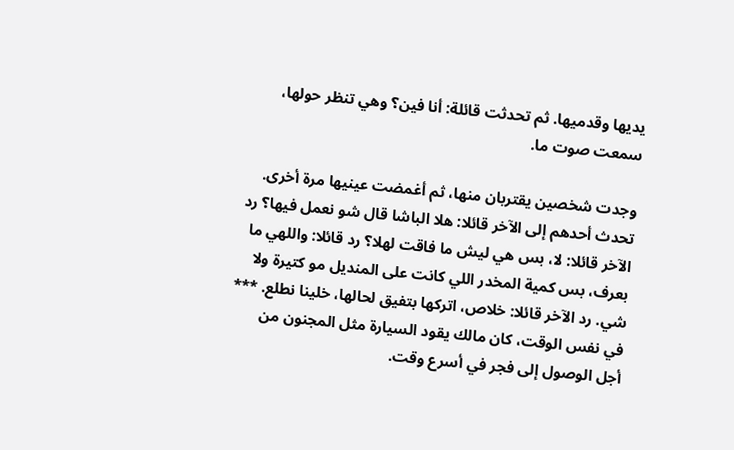يديها وقدميها. ثم تحدثت قائلة: أنا فين؟ وهي تنظر حولها، سمعت صوت ما.

وجدت شخصين يقتربان منها، ثم أغمضت عينيها مرة أخرى. تحدث أحدهم إلى الآخر قائلا: هلا الباشا قال شو نعمل فيها؟ رد الآخر قائلا: لا، بس هي ليش ما فاقت لهلا؟ رد قائلا: واللهي ما بعرف، بس كمية المخدر اللي كانت على المنديل مو كتيرة ولا شي. رد الآخر قائلا: خلاص، اتركها بتفيق لحالها، خلينا نطلع. *** في نفس الوقت، كان مالك يقود السيارة مثل المجنون من أجل الوصول إلى فجر في أسرع وقت.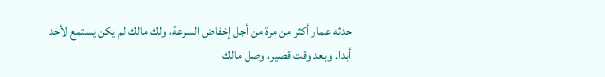حدثه عمار أكثر من مرة من أجل إخفاض السرعة، ولك مالك لم يكن يستمع لأحد أبدا. وبعد وقت قصير، وصل مالك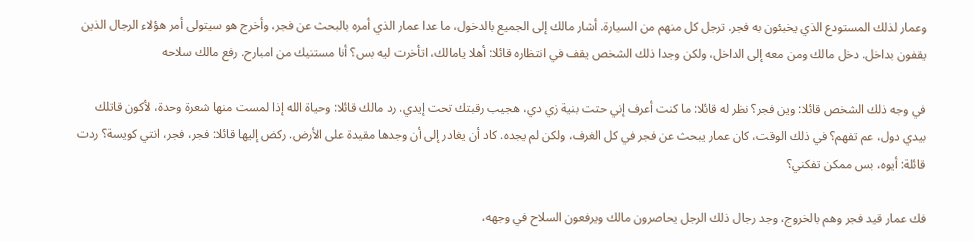وعمار لذلك المستودع الذي يخبئون به فجر. ترجل كل منهم من السيارة. أشار مالك إلى الجميع بالدخول، ما عدا عمار الذي أمره بالبحث عن فجر، وأخرج هو سيتولى أمر هؤلاء الرجال الذين يقفون بداخل. دخل مالك ومن معه إلى الداخل، ولكن وجدا ذلك الشخص يقف في انتظاره قائلا: أهلا يامالك، اتأخرت ليه بس؟ أنا مستنيك من امبارح. رفع مالك سلاحه

في وجه ذلك الشخص قائلا: وين فجر؟ نظر له قائلا: ما كنت أعرف إني حتت بنية زي دي، هجيب رقبتك تحت إيدي. رد مالك قائلا: وحياة الله إذا لمست منها شعرة وحدة، لأكون قاتلك بيدي دول، عم تفهم؟ في ذلك الوقت، كان عمار يبحث عن فجر في كل الغرف، ولكن لم يجده. كاد أن يغادر إلى أن وجدها مقيدة على الأرض. ركض إليها قائلا: فجر، فجر، انتي كويسة؟ ردت قائلة: أيوه، بس ممكن تفكني؟

فك عمار قيد فجر وهم بالخروج، وجد رجال ذلك الرجل يحاصرون مالك ويرفعون السلاح في وجهه،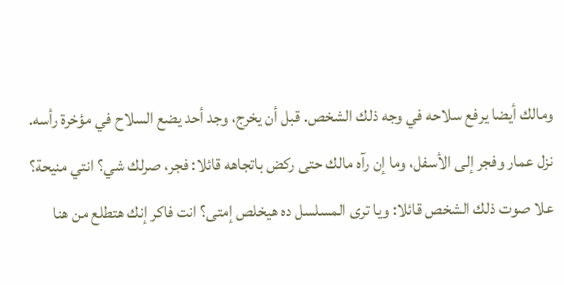ومالك أيضا يرفع سلاحه في وجه ذلك الشخص. قبل أن يخرج، وجد أحد يضع السلاح في مؤخرة رأسه. نزل عمار وفجر إلى الأسفل، وما إن رآه مالك حتى ركض باتجاهه قائلا: فجر، صرلك شي؟ انتي منيحة؟ علا صوت ذلك الشخص قائلا: ويا ترى المسلسل ده هيخلص إمتى؟ انت فاكر إنك هتطلع من هنا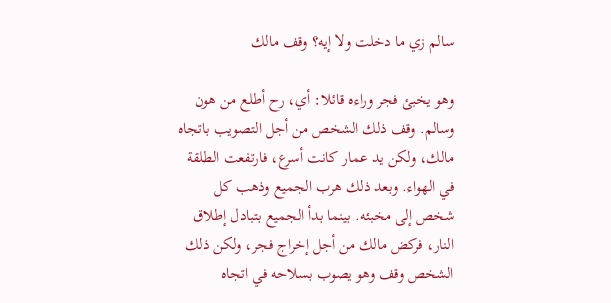سالم زي ما دخلت ولا إيه؟ وقف مالك

وهو يخبئ فجر وراءه قائلا: أي، رح أطلع من هون وسالم. وقف ذلك الشخص من أجل التصويب باتجاه مالك، ولكن يد عمار كانت أسرع، فارتفعت الطلقة في الهواء. وبعد ذلك هرب الجميع وذهب كل شخص إلى مخبئه. بينما بدأ الجميع بتبادل إطلاق النار، فركض مالك من أجل إخراج فجر، ولكن ذلك الشخص وقف وهو يصوب بسلاحه في اتجاه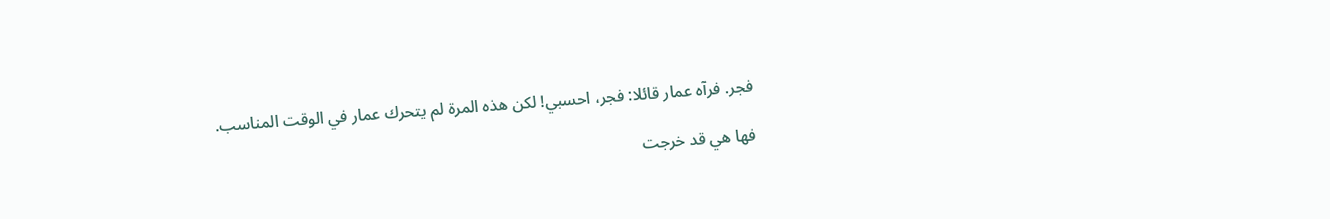فجر. فرآه عمار قائلا: فجر، احسبي! لكن هذه المرة لم يتحرك عمار في الوقت المناسب.

فها هي قد خرجت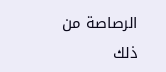الرصاصة من ذلك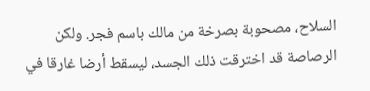السلاح، مصحوبة بصرخة من مالك باسم فجر. ولكن الرصاصة قد اخترقت ذلك الجسد، ليسقط أرضا غارقا في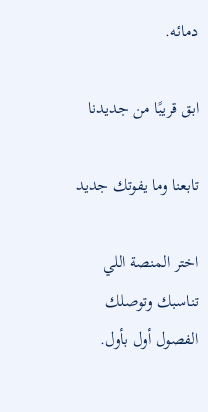دمائه.

ابق قريبًا من جديدنا

تابعنا وما يفوتك جديد

اختر المنصة اللي تناسبك وتوصلك الفصول أول بأول.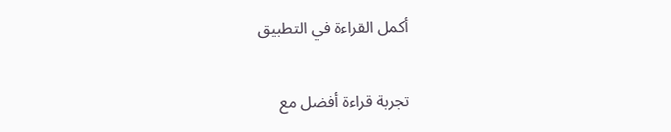أكمل القراءة في التطبيق

تجربة قراءة أفضل مع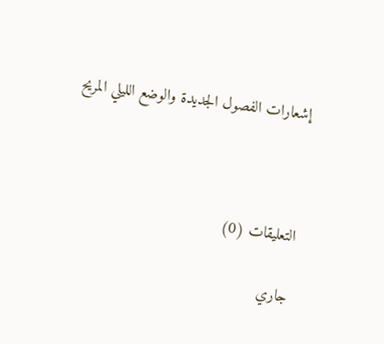إشعارات الفصول الجديدة والوضع الليلي المريح



التعليقات (0)

جاري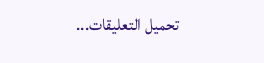تحميل التعليقات...